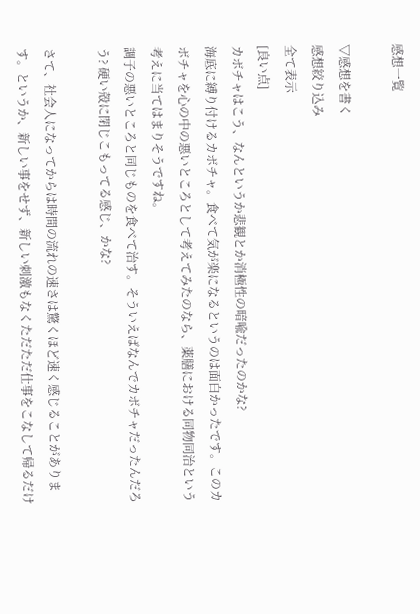感想一覧

▽感想を書く
感想絞り込み
全て表示
[良い点]
カボチャはこう、なんというか悲観とか消極性の暗喩だったのかな?
海底に縛り付けるカボチャ。食べて気が楽になるというのは面白かったです。このカボチャを心の中の悪いところとして考えてみたのなら、薬膳における同物同治という考えに当てはまりそうですね。
調子の悪いところと同じものを食べて治す。そういえばなんでカボチャだったんだろう? 硬い殻に閉じこもってる感じ、かな?

さて、社会人になってからは時間の流れの速さは驚くほど速く感じることがあります。というか、新しい事をせず、新しい刺激もなくただただ仕事をこなして帰るだけ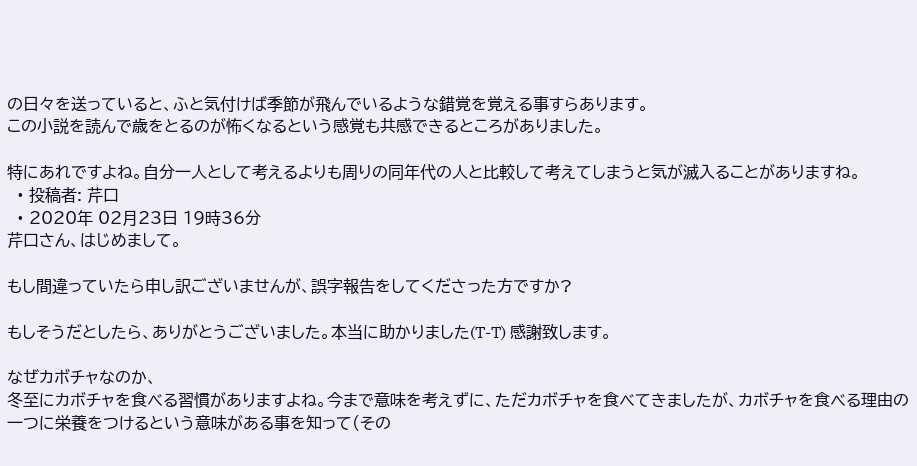の日々を送っていると、ふと気付けば季節が飛んでいるような錯覚を覚える事すらあります。
この小説を読んで歳をとるのが怖くなるという感覚も共感できるところがありました。

特にあれですよね。自分一人として考えるよりも周りの同年代の人と比較して考えてしまうと気が滅入ることがありますね。
  • 投稿者: 芹口
  • 2020年 02月23日 19時36分
芹口さん、はじめまして。

もし間違っていたら申し訳ございませんが、誤字報告をしてくださった方ですか?

もしそうだとしたら、ありがとうございました。本当に助かりました(T-T) 感謝致します。

なぜカボチャなのか、
冬至にカボチャを食べる習慣がありますよね。今まで意味を考えずに、ただカボチャを食べてきましたが、カボチャを食べる理由の一つに栄養をつけるという意味がある事を知って(その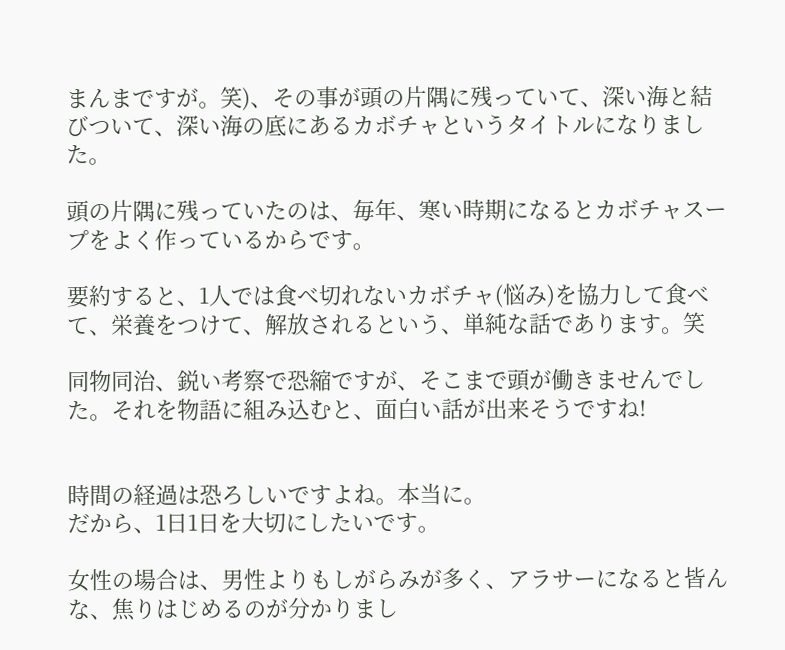まんまですが。笑)、その事が頭の片隅に残っていて、深い海と結びついて、深い海の底にあるカボチャというタイトルになりました。

頭の片隅に残っていたのは、毎年、寒い時期になるとカボチャスープをよく作っているからです。

要約すると、1人では食べ切れないカボチャ(悩み)を協力して食べて、栄養をつけて、解放されるという、単純な話であります。笑

同物同治、鋭い考察で恐縮ですが、そこまで頭が働きませんでした。それを物語に組み込むと、面白い話が出来そうですね!


時間の経過は恐ろしいですよね。本当に。
だから、1日1日を大切にしたいです。

女性の場合は、男性よりもしがらみが多く、アラサーになると皆んな、焦りはじめるのが分かりまし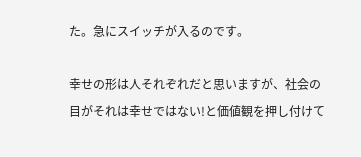た。急にスイッチが入るのです。

幸せの形は人それぞれだと思いますが、社会の目がそれは幸せではない!と価値観を押し付けて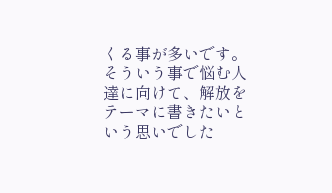くる事が多いです。
そういう事で悩む人達に向けて、解放をテーマに書きたいという思いでした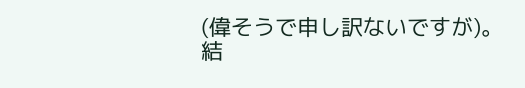(偉そうで申し訳ないですが)。
結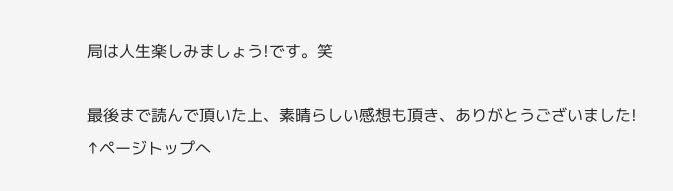局は人生楽しみましょう!です。笑

最後まで読んで頂いた上、素晴らしい感想も頂き、ありがとうございました!
↑ページトップへ